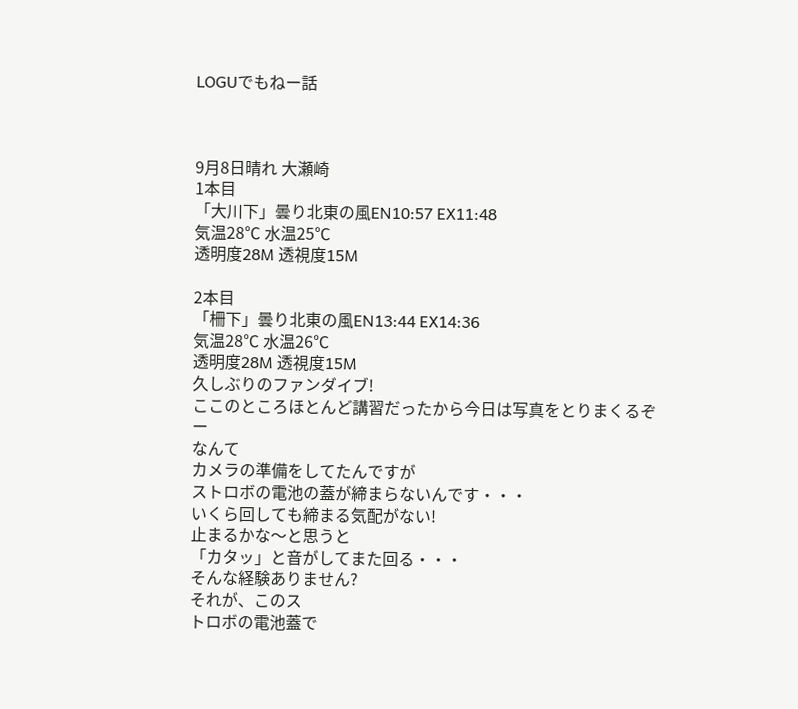LOGUでもねー話



9月8日晴れ 大瀬崎
1本目
「大川下」曇り北東の風EN10:57 EX11:48
気温28℃ 水温25℃
透明度28M 透視度15M

2本目
「柵下」曇り北東の風EN13:44 EX14:36
気温28℃ 水温26℃
透明度28M 透視度15M
久しぶりのファンダイブ!
ここのところほとんど講習だったから今日は写真をとりまくるぞー
なんて
カメラの準備をしてたんですが
ストロボの電池の蓋が締まらないんです・・・
いくら回しても締まる気配がない!
止まるかな〜と思うと
「カタッ」と音がしてまた回る・・・
そんな経験ありません?
それが、このス
トロボの電池蓋で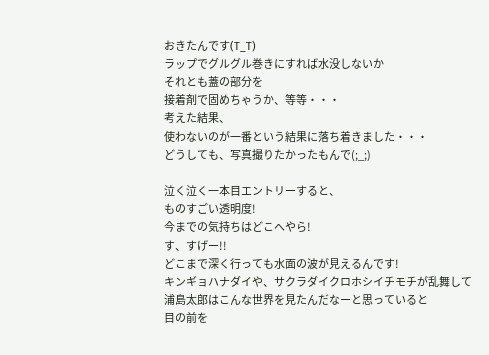おきたんです(T_T)
ラップでグルグル巻きにすれば水没しないか
それとも蓋の部分を
接着剤で固めちゃうか、等等・・・
考えた結果、
使わないのが一番という結果に落ち着きました・・・
どうしても、写真撮りたかったもんで(;_;)

泣く泣く一本目エントリーすると、
ものすごい透明度!
今までの気持ちはどこへやら!
す、すげー!!
どこまで深く行っても水面の波が見えるんです!
キンギョハナダイや、サクラダイクロホシイチモチが乱舞して
浦島太郎はこんな世界を見たんだなーと思っていると
目の前を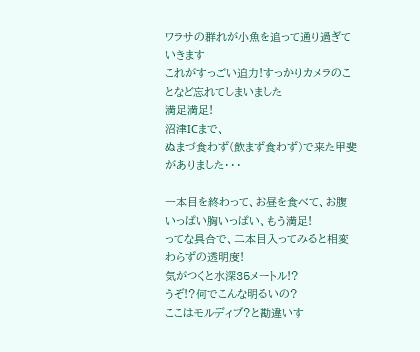ワラサの群れが小魚を追って通り過ぎていきます
これがすっごい迫力!すっかりカメラのことなど忘れてしまいました
満足満足!
沼津ICまで、
ぬまづ食わず(飲まず食わず)で来た甲斐がありました・・・

一本目を終わって、お昼を食べて、お腹いっぱい胸いっぱい、もう満足!
ってな具合で、二本目入ってみると相変わらずの透明度!
気がつくと水深35メートル!?
うぞ!?何でこんな明るいの?
ここはモルディブ?と勘違いす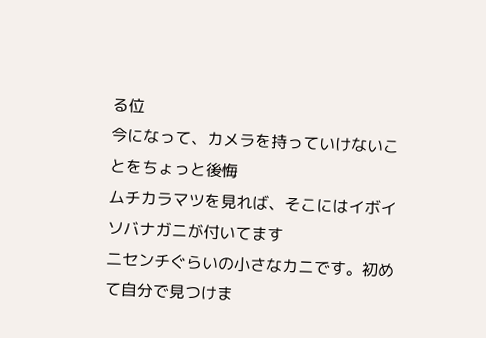る位
今になって、カメラを持っていけないことをちょっと後悔
ムチカラマツを見れば、そこにはイボイソバナガニが付いてます
二センチぐらいの小さなカニです。初めて自分で見つけま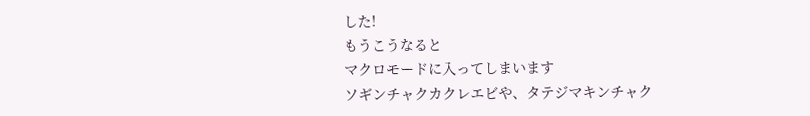した!
もうこうなると
マクロモードに入ってしまいます
ソギンチャクカクレエビや、タテジマキンチャク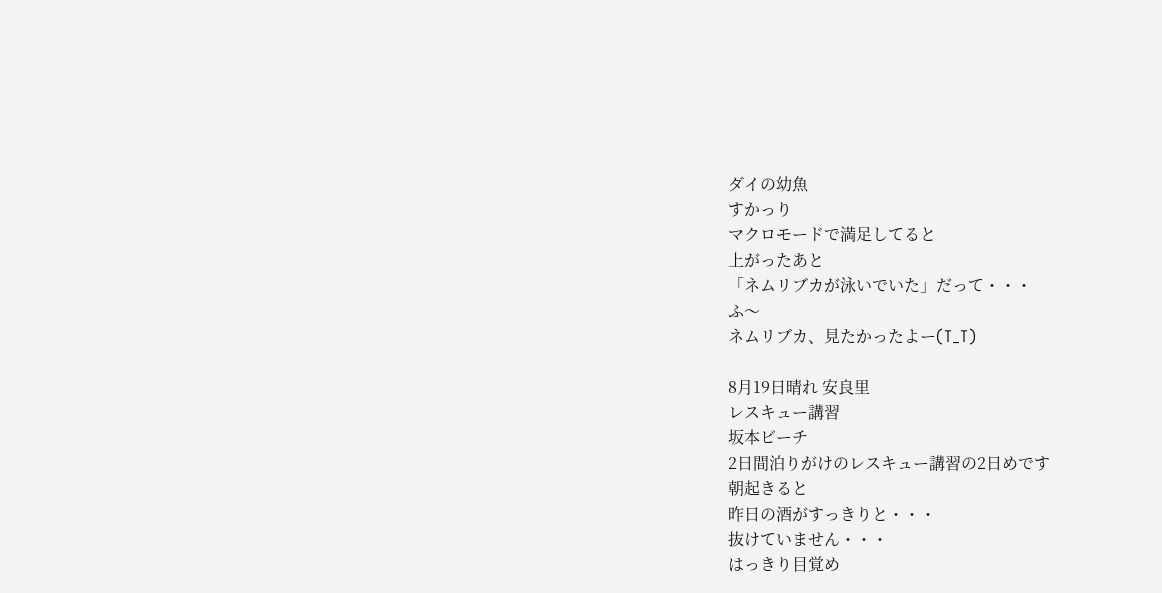ダイの幼魚
すかっり
マクロモードで満足してると
上がったあと
「ネムリブカが泳いでいた」だって・・・
ふ〜
ネムリブカ、見たかったよー(T_T)

8月19日晴れ 安良里
レスキュー講習
坂本ビーチ
2日間泊りがけのレスキュー講習の2日めです
朝起きると
昨日の酒がすっきりと・・・
抜けていません・・・
はっきり目覚め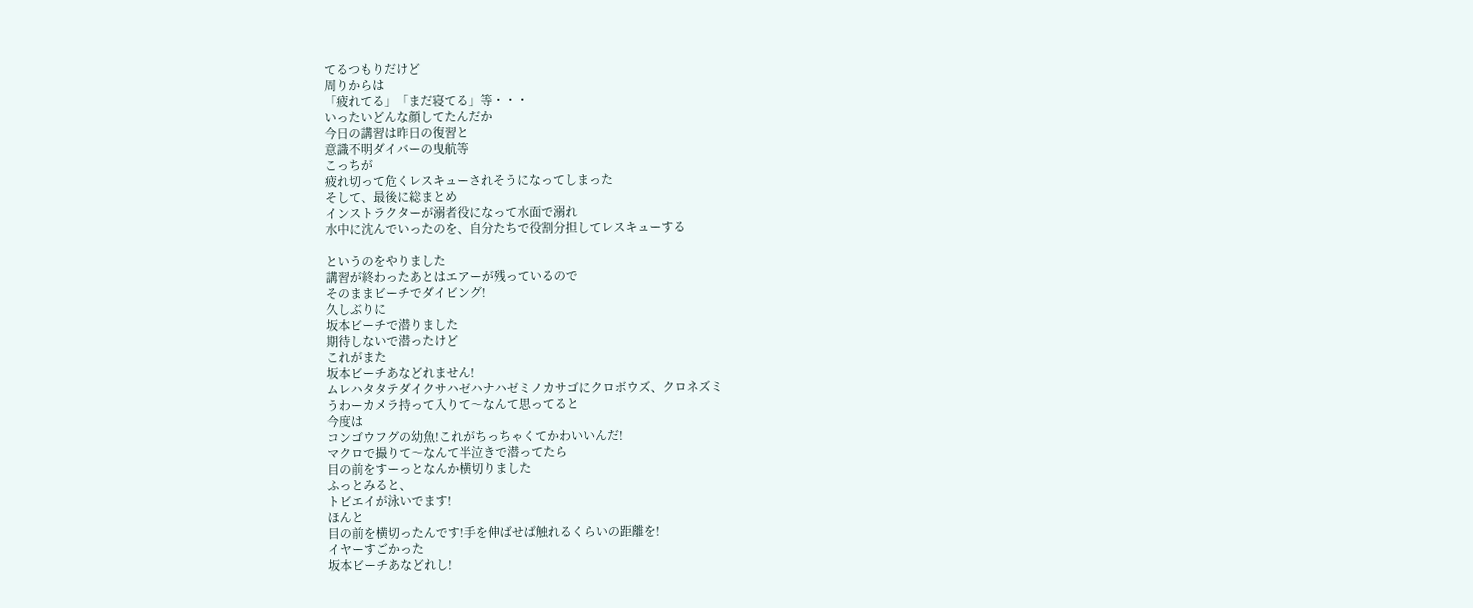てるつもりだけど
周りからは
「疲れてる」「まだ寝てる」等・・・
いったいどんな顔してたんだか
今日の講習は昨日の復習と
意識不明ダイバーの曳航等
こっちが
疲れ切って危くレスキューされそうになってしまった
そして、最後に総まとめ
インストラクターが溺者役になって水面で溺れ
水中に沈んでいったのを、自分たちで役割分担してレスキューする

というのをやりました
講習が終わったあとはエアーが残っているので
そのままビーチでダイビング!
久しぶりに
坂本ビーチで潜りました
期待しないで潜ったけど
これがまた
坂本ビーチあなどれません!
ムレハタタテダイクサハゼハナハゼミノカサゴにクロボウズ、クロネズミ
うわーカメラ持って入りて〜なんて思ってると
今度は
コンゴウフグの幼魚!これがちっちゃくてかわいいんだ!
マクロで撮りて〜なんて半泣きで潜ってたら
目の前をすーっとなんか横切りました
ふっとみると、
トビエイが泳いでます!
ほんと
目の前を横切ったんです!手を伸ばせば触れるくらいの距離を!
イヤーすごかった
坂本ビーチあなどれし!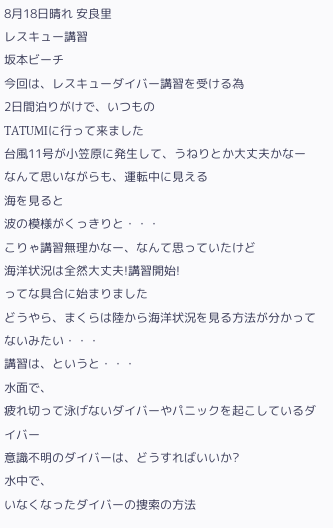8月18日晴れ 安良里
レスキュー講習
坂本ビーチ
今回は、レスキューダイバー講習を受ける為
2日間泊りがけで、いつもの
TATUMIに行って来ました
台風11号が小笠原に発生して、うねりとか大丈夫かなー
なんて思いながらも、運転中に見える
海を見ると
波の模様がくっきりと・・・
こりゃ講習無理かなー、なんて思っていたけど
海洋状況は全然大丈夫!講習開始!
ってな具合に始まりました
どうやら、まくらは陸から海洋状況を見る方法が分かってないみたい・・・
講習は、というと・・・
水面で、
疲れ切って泳げないダイバーやパニックを起こしているダイバー
意識不明のダイバーは、どうすればいいか?
水中で、
いなくなったダイバーの捜索の方法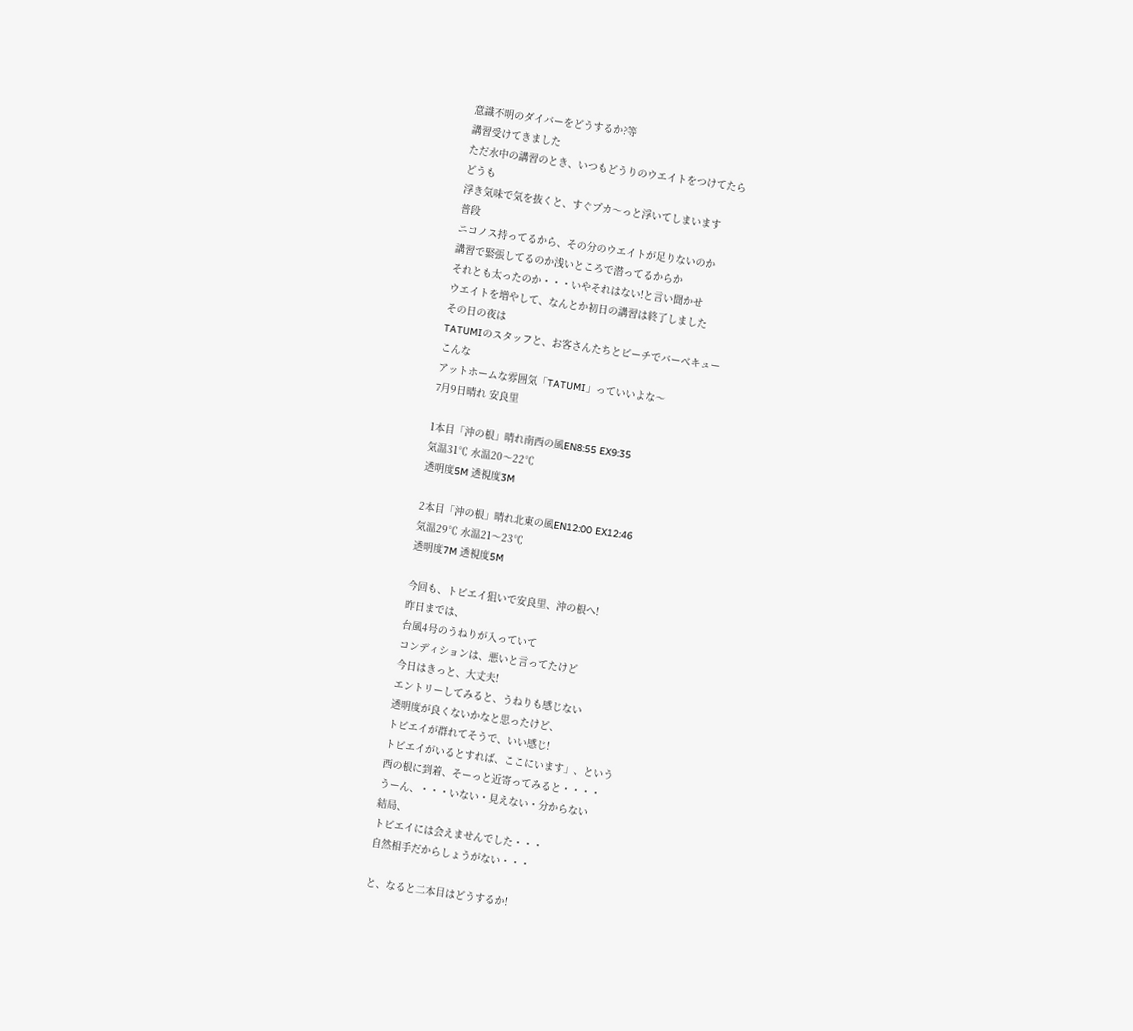意識不明のダイバーをどうするか?等
講習受けてきました
ただ水中の講習のとき、いつもどうりのウエイトをつけてたら
どうも
浮き気味で気を抜くと、すぐプカ〜っと浮いてしまいます
普段
ニコノス持ってるから、その分のウエイトが足りないのか
講習で緊張してるのか浅いところで潜ってるからか
それとも太ったのか・・・いやそれはない!と言い聞かせ
ウエイトを増やして、なんとか初日の講習は終了しました
その日の夜は
TATUMIのスタッフと、お客さんたちとビーチでバーべキュー
こんな
アットホームな雰囲気「TATUMI」っていいよな〜
7月9日晴れ 安良里

1本目「沖の根」晴れ南西の風EN8:55 EX9:35
気温31℃ 水温20〜22℃
透明度5M 透視度3M

2本目「沖の根」晴れ北東の風EN12:00 EX12:46
気温29℃ 水温21〜23℃
透明度7M 透視度5M

今回も、トビエイ狙いで安良里、沖の根へ!
昨日までは、
台風4号のうねりが入っていて
コンディションは、悪いと言ってたけど
今日はきっと、大丈夫!
エントリーしてみると、うねりも感じない
透明度が良くないかなと思ったけど、
トビエイが群れてそうで、いい感じ!
トビエイがいるとすれば、ここにいます」、という
西の根に到着、そーっと近寄ってみると・・・・
うーん、・・・いない・見えない・分からない
結局、
トビエイには会えませんでした・・・
自然相手だからしょうがない・・・

と、なると二本目はどうするか!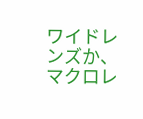ワイドレンズか、マクロレ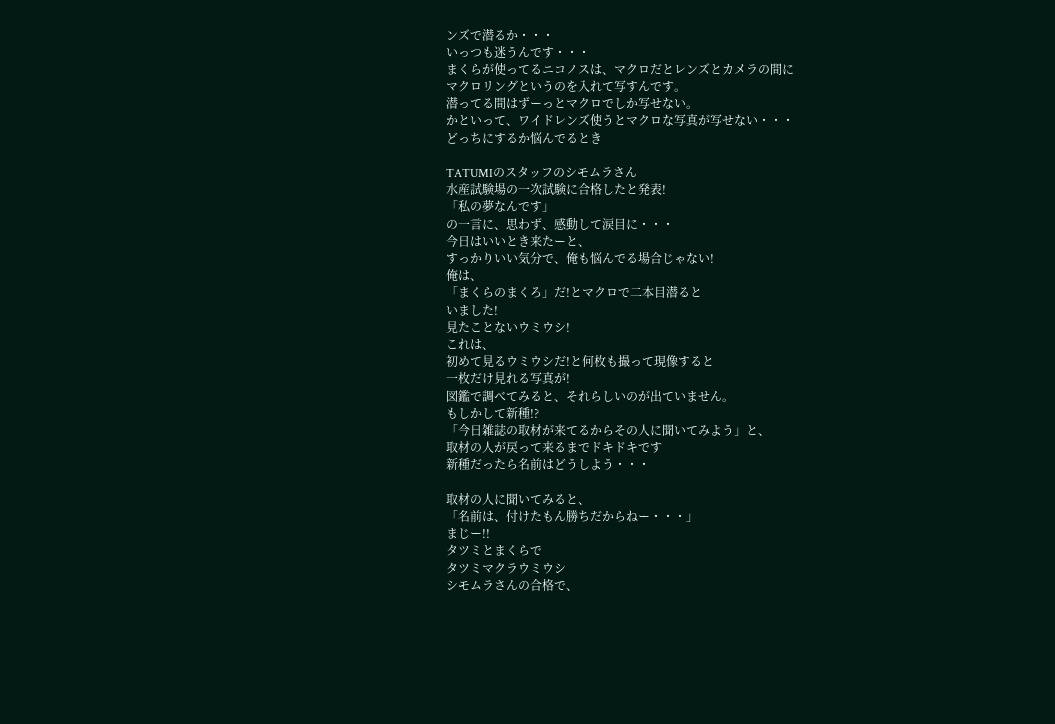ンズで潜るか・・・
いっつも迷うんです・・・
まくらが使ってるニコノスは、マクロだとレンズとカメラの間に
マクロリングというのを入れて写すんです。
潜ってる間はずーっとマクロでしか写せない。
かといって、ワイドレンズ使うとマクロな写真が写せない・・・
どっちにするか悩んでるとき

TATUMIのスタッフのシモムラさん
水産試験場の一次試験に合格したと発表!
「私の夢なんです」
の一言に、思わず、感動して涙目に・・・
今日はいいとき来たーと、
すっかりいい気分で、俺も悩んでる場合じゃない!
俺は、
「まくらのまくろ」だ!とマクロで二本目潜ると
いました!
見たことないウミウシ!
これは、
初めて見るウミウシだ!と何枚も撮って現像すると
一枚だけ見れる写真が!
図鑑で調べてみると、それらしいのが出ていません。
もしかして新種!?
「今日雑誌の取材が来てるからその人に聞いてみよう」と、
取材の人が戻って来るまでドキドキです
新種だったら名前はどうしよう・・・

取材の人に聞いてみると、
「名前は、付けたもん勝ちだからねー・・・」
まじー!!
タツミとまくらで
タツミマクラウミウシ
シモムラさんの合格で、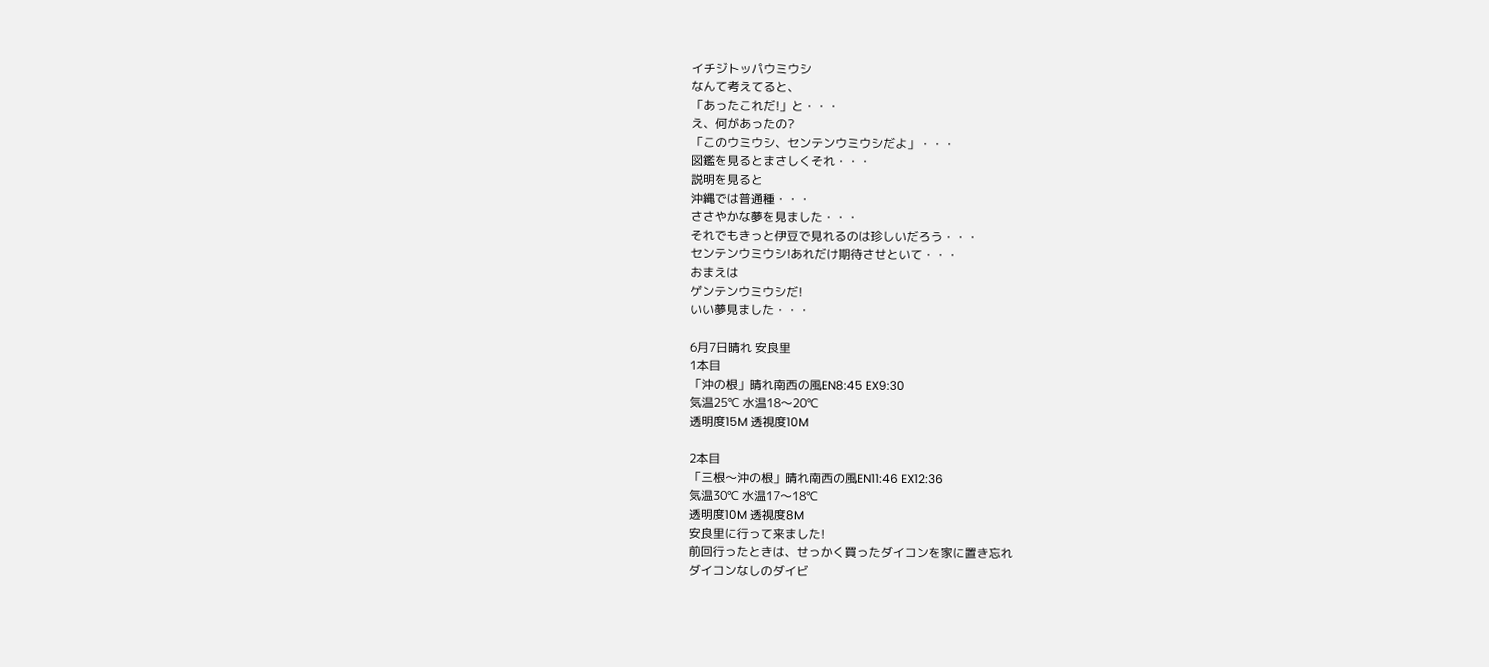イチジトッパウミウシ
なんて考えてると、
「あったこれだ!」と・・・
え、何があったの?
「このウミウシ、センテンウミウシだよ」・・・
図鑑を見るとまさしくそれ・・・
説明を見ると
沖縄では普通種・・・
ささやかな夢を見ました・・・
それでもきっと伊豆で見れるのは珍しいだろう・・・
センテンウミウシ!あれだけ期待させといて・・・
おまえは
ゲンテンウミウシだ!
いい夢見ました・・・

6月7日晴れ 安良里
1本目
「沖の根」晴れ南西の風EN8:45 EX9:30
気温25℃ 水温18〜20℃
透明度15M 透視度10M

2本目
「三根〜沖の根」晴れ南西の風EN11:46 EX12:36
気温30℃ 水温17〜18℃
透明度10M 透視度8M
安良里に行って来ました!
前回行ったときは、せっかく買ったダイコンを家に置き忘れ
ダイコンなしのダイビ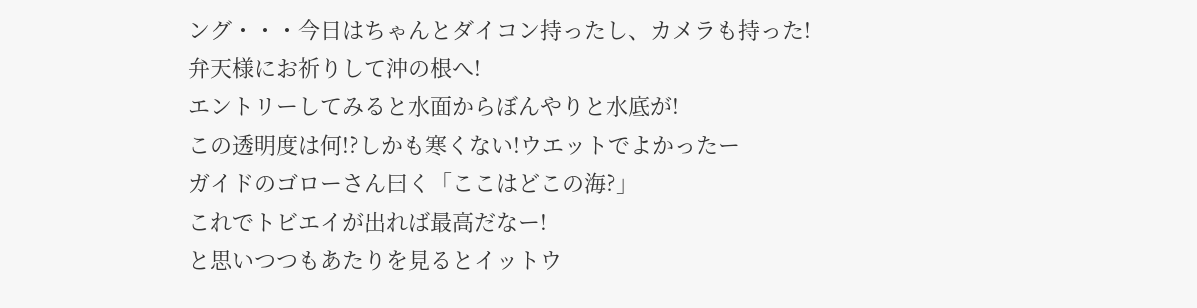ング・・・今日はちゃんとダイコン持ったし、カメラも持った!
弁天様にお祈りして沖の根へ!
エントリーしてみると水面からぼんやりと水底が!
この透明度は何!?しかも寒くない!ウエットでよかったー
ガイドのゴローさん曰く「ここはどこの海?」
これでトビエイが出れば最高だなー!
と思いつつもあたりを見るとイットウ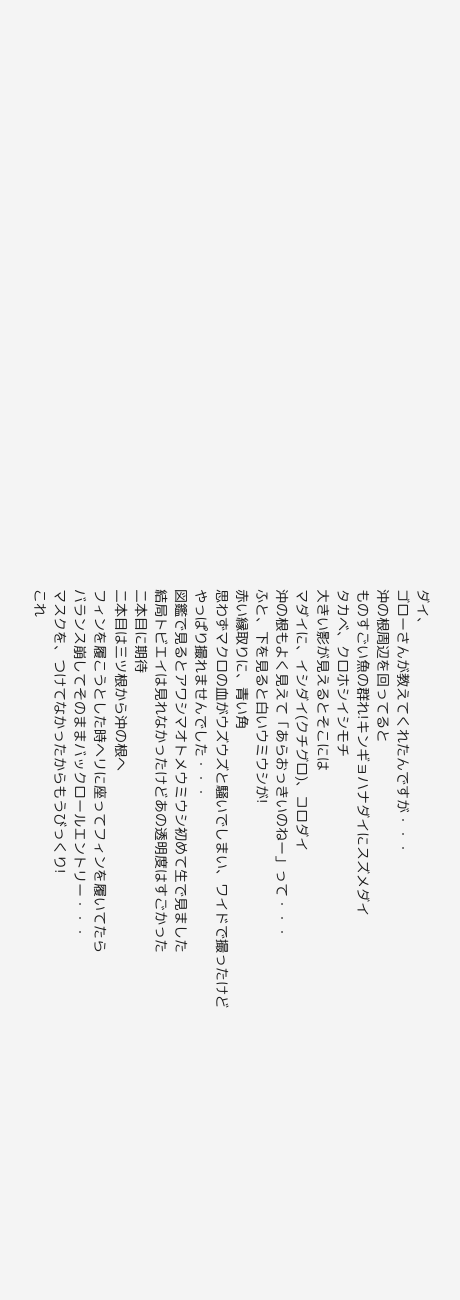ダイ、
ゴローさんが教えてくれたんですが・・・
沖の根周辺を回ってると
ものすごい魚の群れ!キンギョハナダイにスズメダイ
タカベ、クロホシイシモチ
大きい影が見えるとそこには
マダイに、イシダイ(クチグロ)、コロダイ
沖の根もよく見えて「あらおっきいのねー」って・・・
ふと、下を見ると白いウミウシが!
赤い縁取りに、青い角
思わずマクロの血がウズウズと騒いでしまい、ワイドで撮ったけど
やっぱり撮れませんでした・・・
図鑑で見るとアワシマオトメウミウシ初めて生で見ました
結局トビエイは見れなかったけどあの透明度はすごかった
二本目に期待
二本目は三ツ根から沖の根へ
フィンを履こうとした時ヘリに座ってフィンを履いてたら
バランス崩してそのままバックロールエントリー・・・
マスクを、つけてなかったからもうびっくり!
これ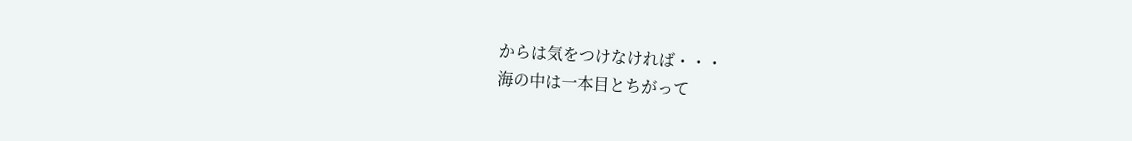からは気をつけなければ・・・
海の中は一本目とちがって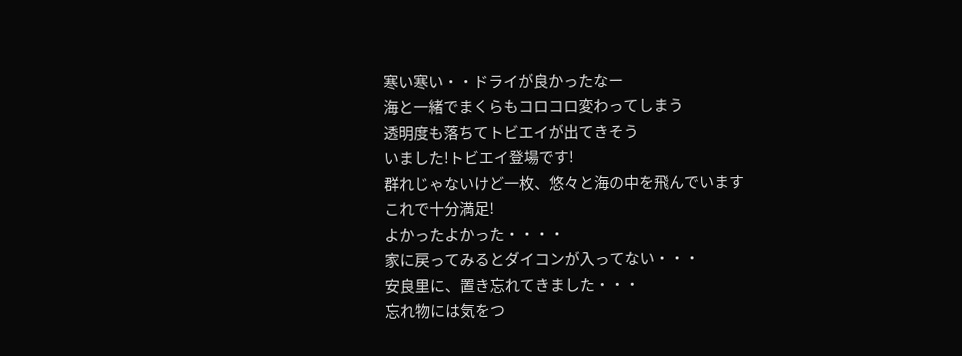寒い寒い・・ドライが良かったなー
海と一緒でまくらもコロコロ変わってしまう
透明度も落ちてトビエイが出てきそう
いました!トビエイ登場です!
群れじゃないけど一枚、悠々と海の中を飛んでいます
これで十分満足!
よかったよかった・・・・
家に戻ってみるとダイコンが入ってない・・・
安良里に、置き忘れてきました・・・
忘れ物には気をつ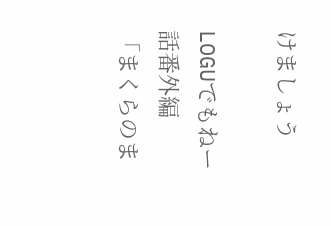けましょう

LOGUでもねー話番外編
「まくらのま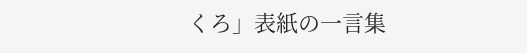くろ」表紙の一言集